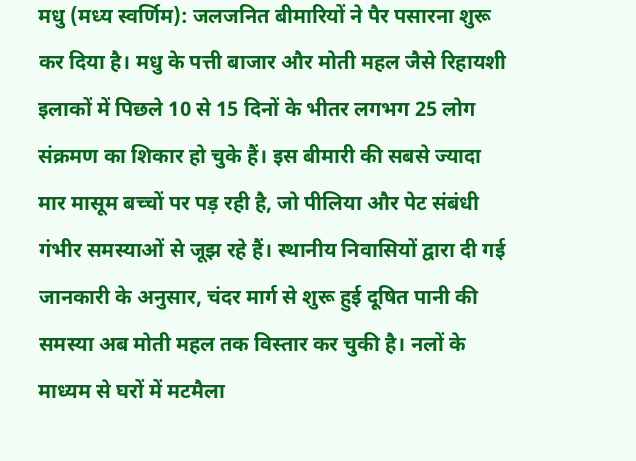मधु (मध्य स्वर्णिम): जलजनित बीमारियों ने पैर पसारना शुरू कर दिया है। मधु के पत्ती बाजार और मोती महल जैसे रिहायशी इलाकों में पिछले 10 से 15 दिनों के भीतर लगभग 25 लोग संक्रमण का शिकार हो चुके हैं। इस बीमारी की सबसे ज्यादा मार मासूम बच्चों पर पड़ रही है, जो पीलिया और पेट संबंधी गंभीर समस्याओं से जूझ रहे हैं। स्थानीय निवासियों द्वारा दी गई जानकारी के अनुसार, चंदर मार्ग से शुरू हुई दूषित पानी की समस्या अब मोती महल तक विस्तार कर चुकी है। नलों के माध्यम से घरों में मटमैला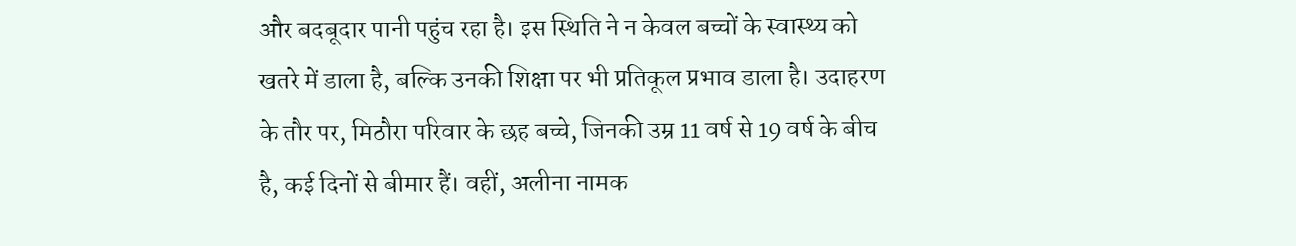और बदबूदार पानी पहुंच रहा है। इस स्थिति ने न केवल बच्चों के स्वास्थ्य को खतरे में डाला है, बल्कि उनकी शिक्षा पर भी प्रतिकूल प्रभाव डाला है। उदाहरण के तौर पर, मिठौरा परिवार के छह बच्चे, जिनकी उम्र 11 वर्ष से 19 वर्ष के बीच है, कई दिनों से बीमार हैं। वहीं, अलीना नामक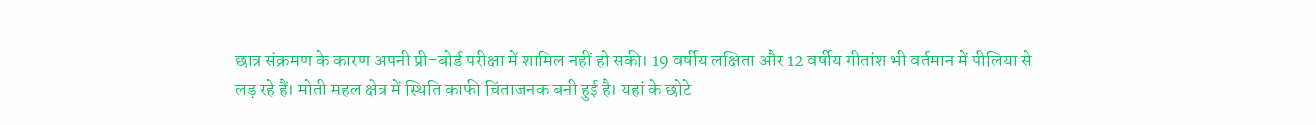छात्र संक्रमण के कारण अपनी प्री-बोर्ड परीक्षा में शामिल नहीं हो सकी। 19 वर्षीय लक्षिता और 12 वर्षीय गीतांश भी वर्तमान में पीलिया से लड़ रहे हैं। मोती महल क्षेत्र में स्थिति काफी चिंताजनक बनी हुई है। यहां के छोटे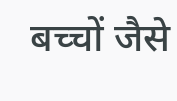बच्चों जैसे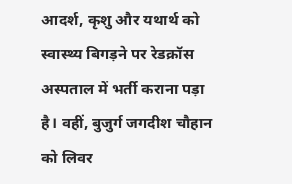आदर्श, कृशु और यथार्थ को स्वास्थ्य बिगड़ने पर रेडक्रॉस अस्पताल में भर्ती कराना पड़ा है। वहीं, बुजुर्ग जगदीश चौहान को लिवर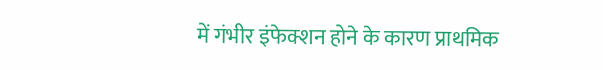में गंभीर इंफेक्शन होने के कारण प्राथमिक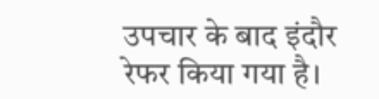उपचार के बाद इंदौर रेफर किया गया है।